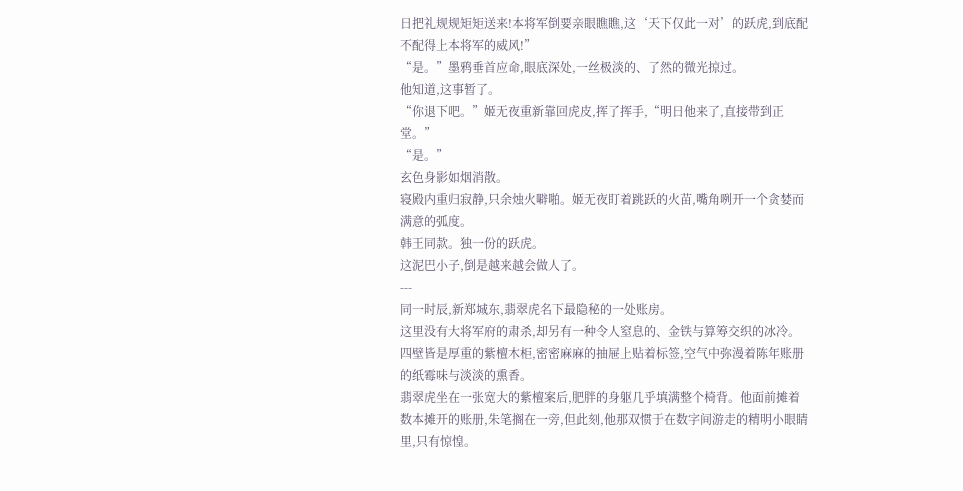日把礼规规矩矩送来!本将军倒要亲眼瞧瞧,这‘天下仅此一对’的跃虎,到底配不配得上本将军的威风!”
“是。”墨鸦垂首应命,眼底深处,一丝极淡的、了然的微光掠过。
他知道,这事暂了。
“你退下吧。”姬无夜重新靠回虎皮,挥了挥手,“明日他来了,直接带到正堂。”
“是。”
玄色身影如烟消散。
寝殿内重归寂静,只余烛火噼啪。姬无夜盯着跳跃的火苗,嘴角咧开一个贪婪而满意的弧度。
韩王同款。独一份的跃虎。
这泥巴小子,倒是越来越会做人了。
---
同一时辰,新郑城东,翡翠虎名下最隐秘的一处账房。
这里没有大将军府的肃杀,却另有一种令人窒息的、金铁与算筹交织的冰冷。四壁皆是厚重的紫檀木柜,密密麻麻的抽屉上贴着标签,空气中弥漫着陈年账册的纸霉味与淡淡的熏香。
翡翠虎坐在一张宽大的紫檀案后,肥胖的身躯几乎填满整个椅背。他面前摊着数本摊开的账册,朱笔搁在一旁,但此刻,他那双惯于在数字间游走的精明小眼睛里,只有惊惶。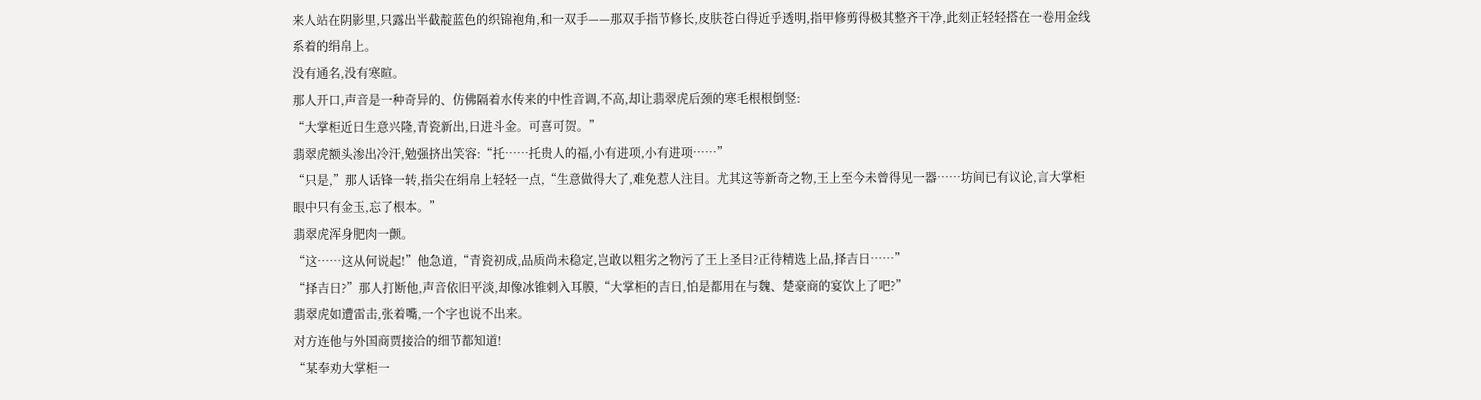来人站在阴影里,只露出半截靛蓝色的织锦袍角,和一双手——那双手指节修长,皮肤苍白得近乎透明,指甲修剪得极其整齐干净,此刻正轻轻搭在一卷用金线系着的绢帛上。
没有通名,没有寒暄。
那人开口,声音是一种奇异的、仿佛隔着水传来的中性音调,不高,却让翡翠虎后颈的寒毛根根倒竖:
“大掌柜近日生意兴隆,青瓷新出,日进斗金。可喜可贺。”
翡翠虎额头渗出冷汗,勉强挤出笑容:“托……托贵人的福,小有进项,小有进项……”
“只是,”那人话锋一转,指尖在绢帛上轻轻一点,“生意做得大了,难免惹人注目。尤其这等新奇之物,王上至今未曾得见一器……坊间已有议论,言大掌柜眼中只有金玉,忘了根本。”
翡翠虎浑身肥肉一颤。
“这……这从何说起!”他急道,“青瓷初成,品质尚未稳定,岂敢以粗劣之物污了王上圣目?正待精选上品,择吉日……”
“择吉日?”那人打断他,声音依旧平淡,却像冰锥刺入耳膜,“大掌柜的吉日,怕是都用在与魏、楚豪商的宴饮上了吧?”
翡翠虎如遭雷击,张着嘴,一个字也说不出来。
对方连他与外国商贾接洽的细节都知道!
“某奉劝大掌柜一